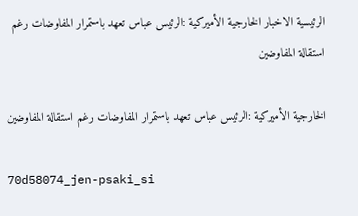الرئيسية الاخبار الخارجية الأميركية :الرئيس عباس تعهد باستمرار المفاوضات رغم استقالة المفاوضين

الخارجية الأميركية :الرئيس عباس تعهد باستمرار المفاوضات رغم استقالة المفاوضين

70d58074_jen-psaki_si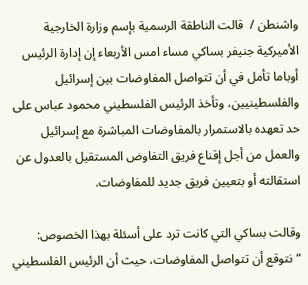واشنطن /  قالت الناطقة الرسمية بإسم وزارة الخارجية الأميركية جنيفر بساكي مساء امس الأربعاء إن إدارة الرئيس أوباما تأمل في أن تتواصل المفاوضات بين إسرائيل والفلسطينيين، وتأخذ الرئيس الفلسطيني محمود عباس على حد تعهده بالاستمرار بالمفاوضات المباشرة مع إسرائيل والعمل من أجل إقناع فريق التفاوض المستقيل بالعدول عن استقالته أو بتعيين فريق جديد للمفاوضات.

وقالت بساكي التي كانت ترد على أسئلة بهذا الخصوص: “نتوقع أن تتواصل المفاوضات، حيث أن الرئيس الفلسطيني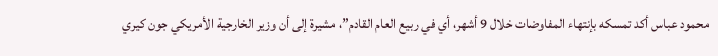محمود عباس أكد تمسكه بإنتهاء المفاوضات خلال 9 أشهر، أي في ربيع العام القادم”، مشيرة إلى أن وزير الخارجية الأمريكي جون كيري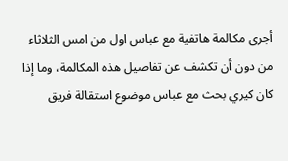أجرى مكالمة هاتفية مع عباس اول من امس الثلاثاء من دون أن تكشف عن تفاصيل هذه المكالمة، وما إذا كان كيري بحث مع عباس موضوع استقالة فريق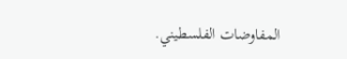المفاوضات الفلسطيني.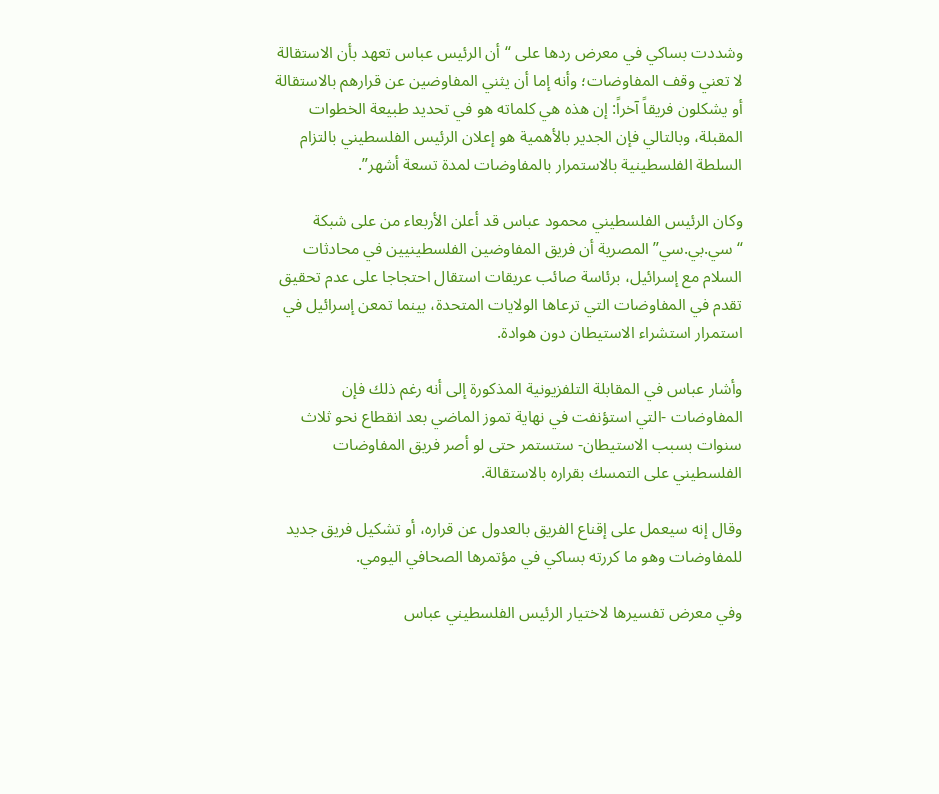وشددت بساكي في معرض ردها على “أن الرئيس عباس تعهد بأن الاستقالة لا تعني وقف المفاوضات؛ وأنه إما أن يثني المفاوضين عن قرارهم بالاستقالة أو يشكلون فريقاً آخراً: إن هذه هي كلماته هو في تحديد طبيعة الخطوات المقبلة، وبالتالي فإن الجدير بالأهمية هو إعلان الرئيس الفلسطيني بالتزام السلطة الفلسطينية بالاستمرار بالمفاوضات لمدة تسعة أشهر”.

وكان الرئيس الفلسطيني محمود عباس قد أعلن الأربعاء من على شبكة “سي.بي.سي” المصرية أن فريق المفاوضين الفلسطينيين في محادثات السلام مع إسرائيل، برئاسة صائب عريقات استقال احتجاجا على عدم تحقيق تقدم في المفاوضات التي ترعاها الولايات المتحدة، بينما تمعن إسرائيل في استمرار استشراء الاستيطان دون هوادة.

وأشار عباس في المقابلة التلفزيونية المذكورة إلى أنه رغم ذلك فإن المفاوضات -التي استؤنفت في نهاية تموز الماضي بعد انقطاع نحو ثلاث سنوات بسبب الاستيطان- ستستمر حتى لو أصر فريق المفاوضات الفلسطيني على التمسك بقراره بالاستقالة.

وقال إنه سيعمل على إقناع الفريق بالعدول عن قراره، أو تشكيل فريق جديد للمفاوضات وهو ما كررته بساكي في مؤتمرها الصحافي اليومي.

وفي معرض تفسيرها لاختيار الرئيس الفلسطيني عباس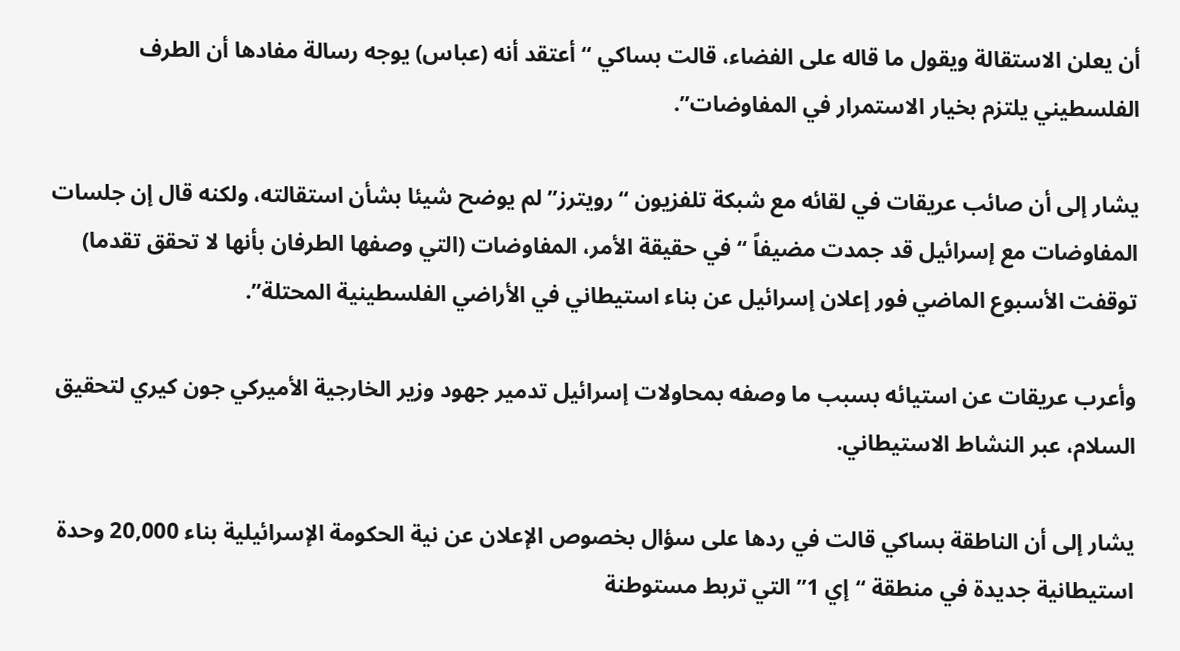أن يعلن الاستقالة ويقول ما قاله على الفضاء، قالت بساكي “أعتقد أنه (عباس) يوجه رسالة مفادها أن الطرف الفلسطيني يلتزم بخيار الاستمرار في المفاوضات”.

يشار إلى أن صائب عريقات في لقائه مع شبكة تلفزيون “رويترز” لم يوضح شيئا بشأن استقالته، ولكنه قال إن جلسات المفاوضات مع إسرائيل قد جمدت مضيفاً “في حقيقة الأمر، المفاوضات (التي وصفها الطرفان بأنها لا تحقق تقدما) توقفت الأسبوع الماضي فور إعلان إسرائيل عن بناء استيطاني في الأراضي الفلسطينية المحتلة”.

وأعرب عريقات عن استيائه بسبب ما وصفه بمحاولات إسرائيل تدمير جهود وزير الخارجية الأميركي جون كيري لتحقيق السلام، عبر النشاط الاستيطاني.

يشار إلى أن الناطقة بساكي قالت في ردها على سؤال بخصوص الإعلان عن نية الحكومة الإسرائيلية بناء 20,000 وحدة استيطانية جديدة في منطقة “إي 1” التي تربط مستوطنة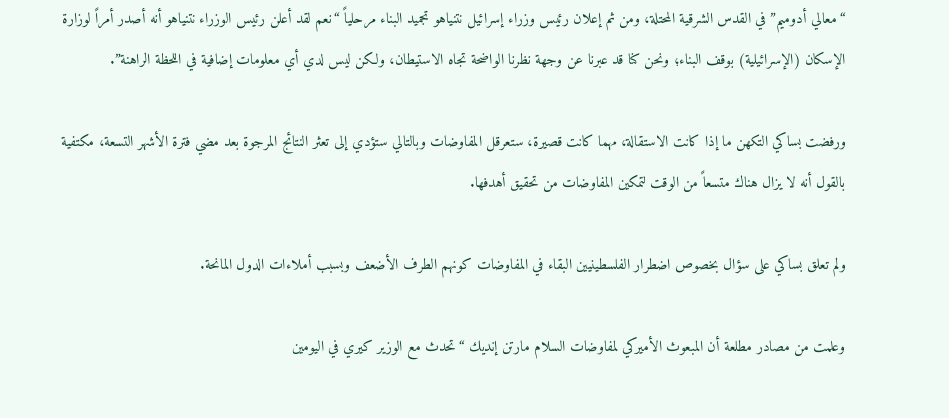“معالي أدوميم” في القدس الشرقية المحتلة، ومن ثم إعلان رئيس وزراء إسرائيل نتنياهو تجميد البناء مرحلياً “نعم لقد أعلن رئيس الوزراء نتنياهو أنه أصدر أمراً لوزارة الإسكان (الإسرائيلية) بوقف البناء؛ ونحن كنا قد عبرنا عن وجهة نظرنا الواضحة تجاه الاستيطان، ولكن ليس لدي أي معلومات إضافية في اللحظة الراهنة”.

ورفضت بساكي التكهن ما إذا كانت الاستقالة، مهما كانت قصيرة، ستعرقل المفاوضات وبالتالي ستؤدي إلى تعثر النتائج المرجوة بعد مضي فترة الأشهر التسعة، مكتفية بالقول أنه لا يزال هناك متسعاً من الوقت لتمكين المفاوضات من تحقيق أهدفها.

ولم تعلق بساكي على سؤال بخصوص اضطرار الفلسطينيين البقاء في المفاوضات كونهم الطرف الأضعف وبسبب أملاءات الدول المانحة.

وعلمت من مصادر مطلعة أن المبعوث الأميركي لمفاوضات السلام مارتن إنديك “تحدث مع الوزير كيري في اليومين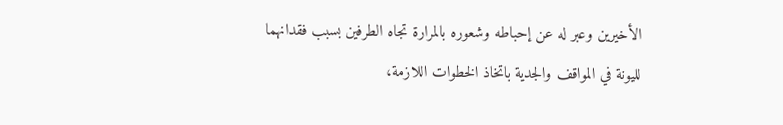الأخيرين وعبر له عن إحباطه وشعوره بالمرارة تجاه الطرفين بسبب فقدانهما لليونة في المواقف والجدية باتخاذ الخطوات اللازمة،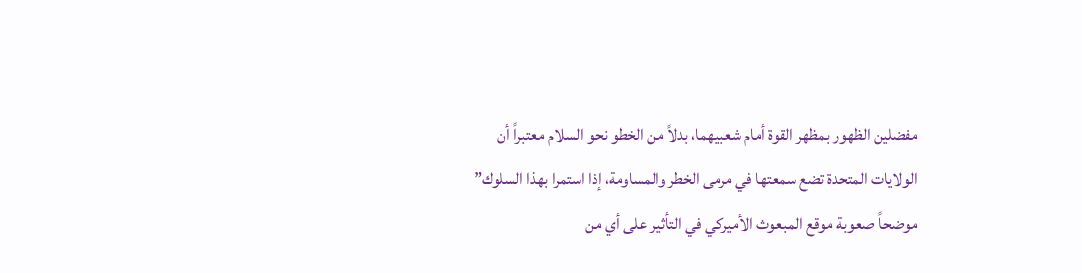مفضلين الظهور بمظهر القوة أمام شعبيهما، بدلاً من الخطو نحو السلام معتبراً أن الولايات المتحدة تضع سمعتها في مرمى الخطر والمساومة، إذا استمرا بهذا السلوك” موضحاً صعوبة موقع المبعوث الأميركي في التأثير على أي من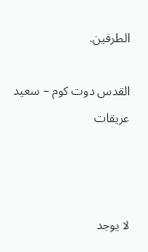الطرفين.

القدس دوت كوم – سعيد عريقات



لا يوجد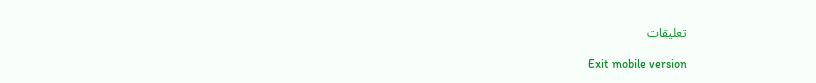تعليقات

Exit mobile version